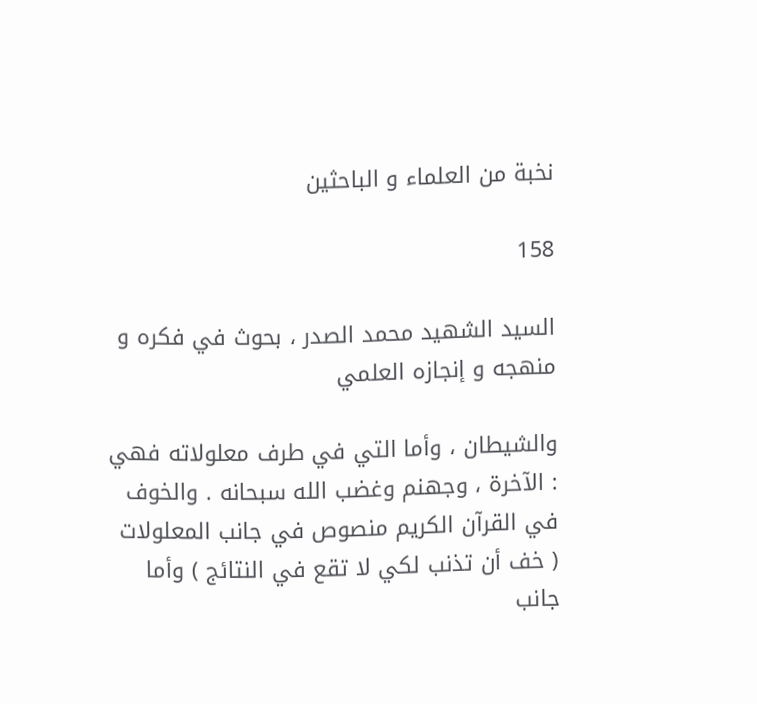نخبة من العلماء و الباحثين

158

السيد الشهيد محمد الصدر ، بحوث في فكره و منهجه و إنجازه العلمي

والشيطان ، وأما التي في طرف معلولاته فهي : الآخرة ، وجهنم وغضب الله سبحانه . والخوف في القرآن الكريم منصوص في جانب المعلولات ( خف أن تذنب لكي لا تقع في النتائج ) وأما جانب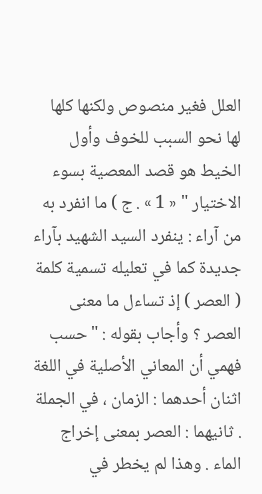العلل فغير منصوص ولكنها كلها لها نحو السبب للخوف وأول الخيط هو قصد المعصية بسوء الاختيار " « 1 » . ج ) ما انفرد به من آراء : ينفرد السيد الشهيد بآراء جديدة كما في تعليله تسمية كلمة ( العصر ) إذ تساءل ما معنى العصر ؟ وأجاب بقوله : " حسب فهمي أن المعاني الأصلية في اللغة اثنان أحدهما : الزمان ، في الجملة . ثانيهما : العصر بمعنى إخراج الماء . وهذا لم يخطر في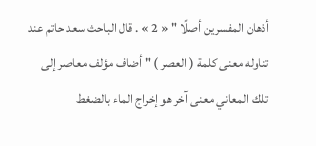أذهان المفسرين أصلًا " « 2 » . قال الباحث سعد حاتم عند تناوله معنى كلمة ( العصر ) " أضاف مؤلف معاصر إلى تلك المعاني معنى آخر هو إخراج الماء بالضغط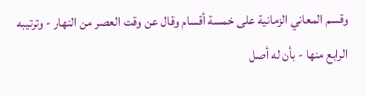وقسم المعاني الزمانية على خمسة أقسام وقال عن وقت العصر من النهار - وترتيبه الرابع منها - بأن له أصل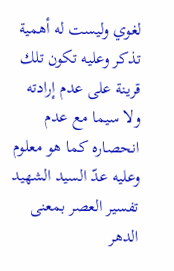لغوي وليست له أهمية تذكر وعليه تكون تلك قرينة على عدم إرادته ولا سيما مع عدم انحصاره كما هو معلوم وعليه عدّ السيد الشهيد تفسير العصر بمعنى الدهر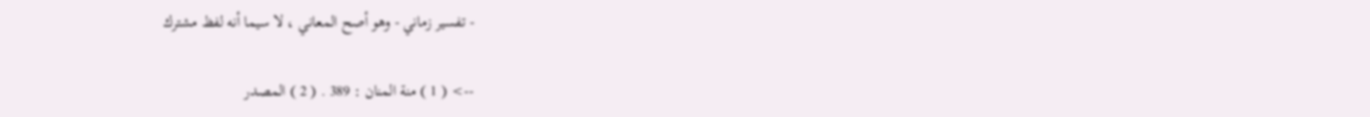- تفسير زماني - وهو أصح المعاني ، لا سيما أنه لفظ مشترك

--> ( 1 ) منة المنان : 389 . ( 2 ) المصدر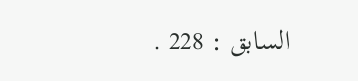السابق : 228 .